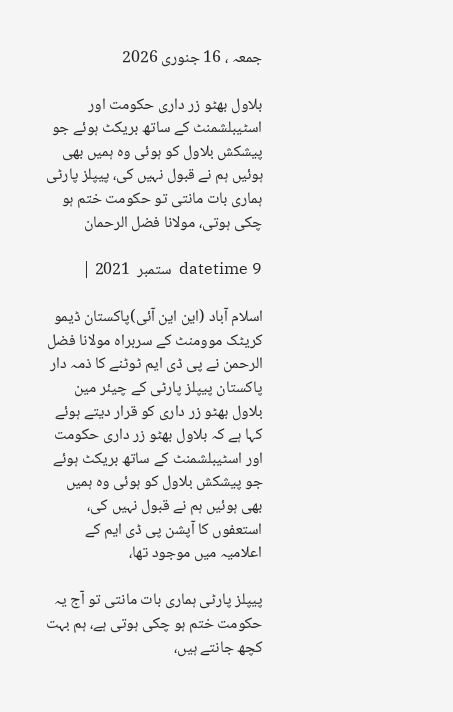جمعہ ، 16 جنوری 2026

بلاول بھٹو زر داری حکومت اور اسٹیبلشمنٹ کے ساتھ بریکٹ ہوئے جو پیشکش بلاول کو ہوئی وہ ہمیں بھی ہوئیں ہم نے قبول نہیں کی، پیپلز پارٹی ہماری بات مانتی تو حکومت ختم ہو چکی ہوتی، مولانا فضل الرحمان

datetime 9  ستمبر  2021 |

اسلام آباد (این این آئی)پاکستان ڈیمو کریٹک موومنٹ کے سربراہ مولانا فضل الرحمن نے پی ڈی ایم ٹوٹنے کا ذمہ دار پاکستان پیپلز پارٹی کے چیئر مین بلاول بھٹو زر داری کو قرار دیتے ہوئے کہا ہے کہ بلاول بھٹو زر داری حکومت اور اسٹیبلشمنٹ کے ساتھ بریکٹ ہوئے جو پیشکش بلاول کو ہوئی وہ ہمیں بھی ہوئیں ہم نے قبول نہیں کی، استعفوں کا آپشن پی ڈی ایم کے اعلامیہ میں موجود تھا،

پیپلز پارٹی ہماری بات مانتی تو آج یہ حکومت ختم ہو چکی ہوتی ہے، ہم بہت کچھ جانتے ہیں،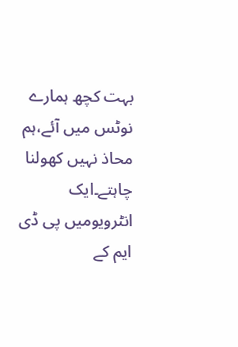بہت کچھ ہمارے نوٹس میں آئے،ہم محاذ نہیں کھولنا چاہتے۔ایک انٹرویومیں پی ڈی ایم کے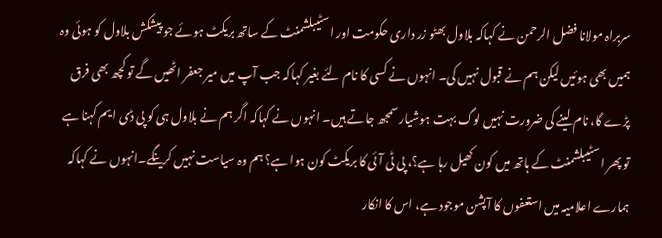سربراہ مولانا فضل الرحمن نے کہاکہ بلاول بھٹو زر داری حکومت اور اسٹیبلشمنٹ کے ساتھ بریکٹ ہوئے جو پیشکش بلاول کو ہوئی وہ ہمیں بھی ہوئیں لیکن ہم نے قبول نہیں کی۔ انہوں نے کسی کا نام لئے بغیر کہاکہ جب آپ میں میر جعفر اٹھیں گے تو کچھ بھی فرق پڑے گا، نام لینے کی ضرورت نہیں لوگ بہت ہوشیار سمجھ جاتے ہیں۔ انہوں نے کہاکہ اگر ہم نے بلاول ہی کو پی ڈی ایم کہنا ہے تو پھر اسٹیبلشمنٹ کے ہاتھ میں کون کھیل رہا ہے؟، پی ٹی آئی کا بریکٹ کون ہوا ہے؟ ہم وہ سیاست نہیں کرینگے۔انہوں نے کہاکہ ہمارے اعلامیہ میں استعفوں کا آپشن موجود ہے، اس کا انکار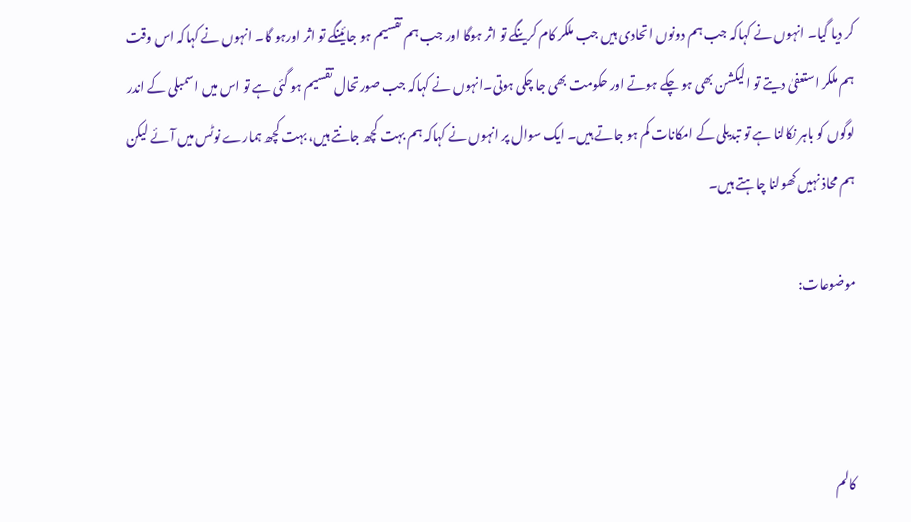کر دیا گیا۔ انہوں نے کہاکہ جب ہم دونوں اتحادی ہیں جب ملکر کام کرینگے تو اثر ہوگا اور جب ہم تقسیم ہو جائینگے تو اثر اورہو گا۔ انہوں نے کہاکہ اس وقت ہم ملکر استعفیٰ دیتے تو الیکشن بھی ہو چکے ہوتے اور حکومت بھی جا چکی ہوتی۔انہوں نے کہاکہ جب صورتحال تقسیم ہو گئی ہے تو اس میں اسمبلی کے اندر لوگوں کو باہر نکالنا ہے تو تبدیلی کے امکانات کم ہو جاتے ہیں۔ ایک سوال پر انہوں نے کہاکہ ہم بہت کچھ جانتے ہیں، بہت کچھ ہمارے نوٹس میں آئے لیکن ہم محاذ نہیں کھولنا چاہتے ہیں۔

موضوعات:



کالم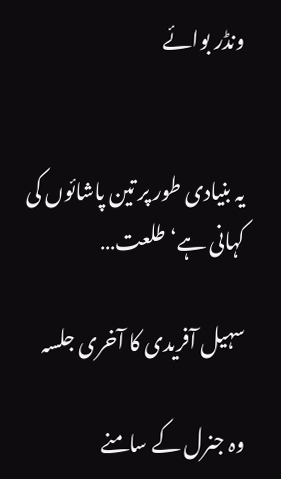ونڈر بوائے


یہ بنیادی طور پر تین پاشائوں کی کہانی ہے‘ طلعت…

سہیل آفریدی کا آخری جلسہ

وہ جنرل کے سامنے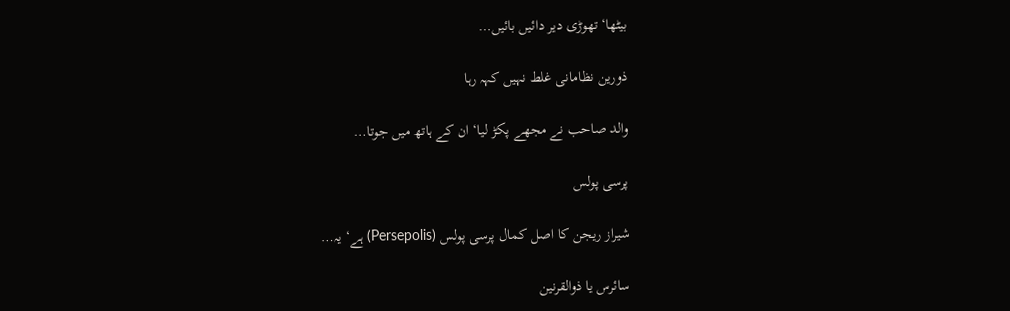بیٹھا‘ تھوڑی دیر دائیں بائیں…

ذورین نظامانی غلط نہیں کہہ رہا

والد صاحب نے مجھے پکڑ لیا‘ ان کے ہاتھ میں جوتا…

پرسی پولس

شیراز ریجن کا اصل کمال پرسی پولس (Persepolis) ہے‘ یہ…

سائرس یا ذوالقرنین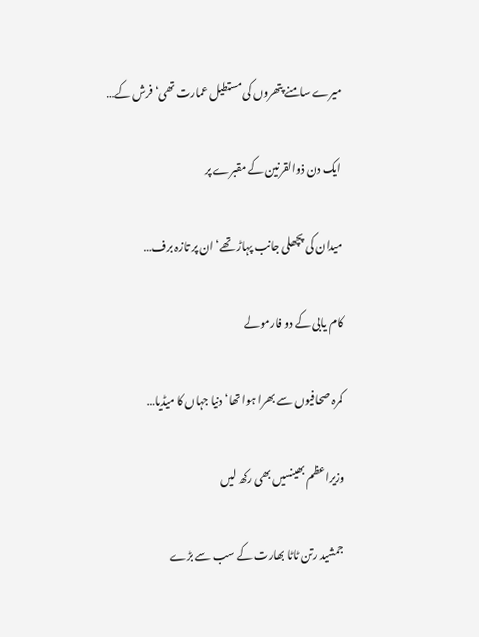میرے سامنے پتھروں کی مستطیل عمارت تھی‘ فرش کے…

ایک دن ذوالقرنین کے مقبرے پر

میدان کی پچھلی جانب پہاڑ تھے‘ ان پر تازہ برف…

کام یابی کے دو فارمولے

کمرہ صحافیوں سے بھرا ہوا تھا‘ دنیا جہاں کا میڈیا…

وزیراعظم بھینسیں بھی رکھ لیں

جمشید رتن ٹاٹا بھارت کے سب سے بڑے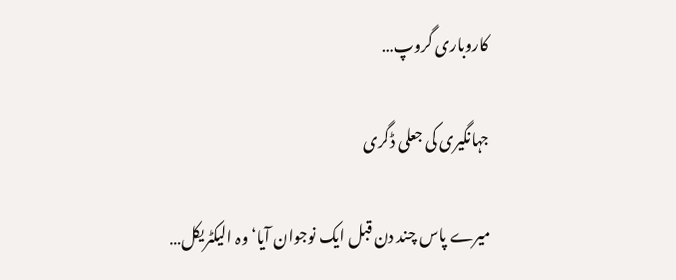کاروباری گروپ…

جہانگیری کی جعلی ڈگری

میرے پاس چند دن قبل ایک نوجوان آیا‘ وہ الیکٹریکل…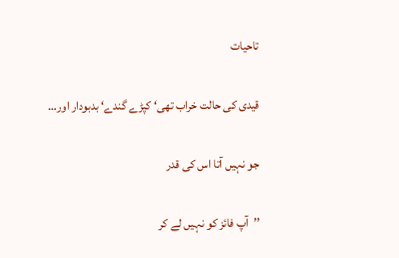تاحیات

قیدی کی حالت خراب تھی‘ کپڑے گندے‘ بدبودار اور…

جو نہیں آتا اس کی قدر

’’آپ فائز کو نہیں لے کر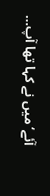آئے‘ میں نے کہا تھا آپ…